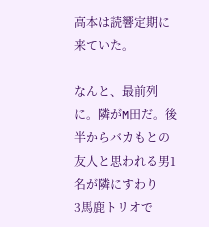高本は読響定期に来ていた。

なんと、最前列に。隣がM田だ。後半からバカもとの友人と思われる男1名が隣にすわり
3馬鹿トリオで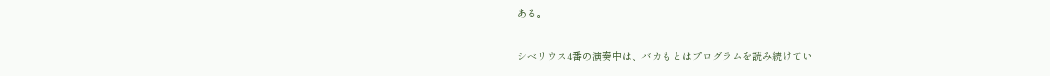ある。

シベリウス4番の演奏中は、バカもとはプログラムを読み続けてい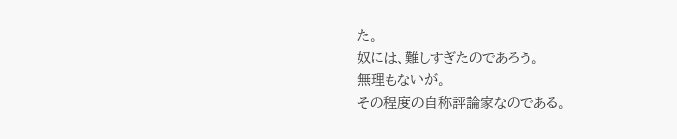た。
奴には、難しすぎたのであろう。
無理もないが。
その程度の自称評論家なのである。